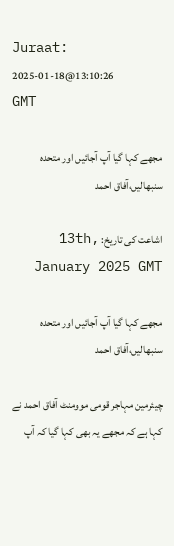Juraat:
2025-01-18@13:10:26 GMT

مجھے کہا گیا آپ آجائیں اور متحدہ سنبھالیں،آفاق احمد

اشاعت کی تاریخ: 13th, January 2025 GMT

مجھے کہا گیا آپ آجائیں اور متحدہ سنبھالیں،آفاق احمد

چیئرمین مہاجر قومی موومنٹ آفاق احمد نے کہا ہے کہ مجھے یہ بھی کہا گیا کہ آپ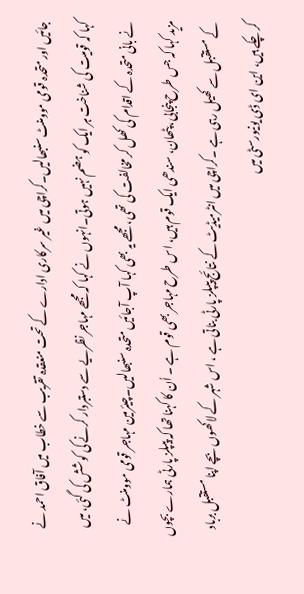جائیں اور متحدہ قومی موومنٹ سنبھالیں۔کراچی میں غیر سرکاری ادارے کے تحت منعقدہ تقریب سے خطاب میں آفاق احمد نے کہا کہ قومیت کی شناخت ہر ایک کو ہضم نہیں ہوتی۔انہوں نے کہا کہ مجھے مہاجر نظریے سے دستبردار کرنے کی کوشش کی گئی، میں نے بانی متحدہ کے اقدام کی کھل کر مخالفت کی تھی، مجھے یہ بھی کہا آپ آجائیں متحدہ سنبھالیں۔چیئرمین مہاجر قومی موومنٹ نے مزید کہا کہ جس طرح پنجابی، پٹھان، سندھی ایک قوم ہیں، اس طرح مہاجر بھی قوم ہے ۔ اُن کا کہنا تھا کہ پیپلز پارٹی ہمارے بچوں کے مستقبل سے کھیل رہی ہے ۔کراچی میں انٹرمیڈیٹ کے نتائج پیپلز پارٹی بناتی ہے ، اس شہر کے لاکھوں بچے اپنا مستقبل برباد کر چکے ہیں، این ای ڈی یونیورسٹی میں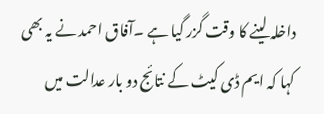داخلہ لینے کا وقت گزر گیا ہے ۔آفاق احمد نے یہ بھی کہا کہ ایم ڈی کیٹ کے نتائج دو بار عدالت میں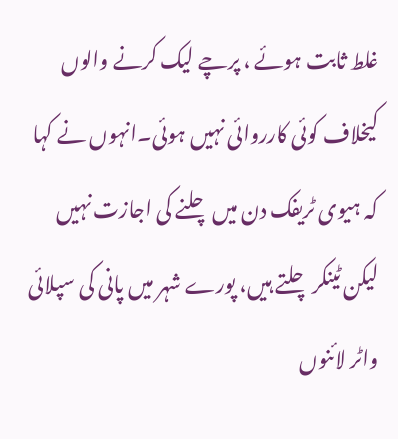غلط ثابت ہوئے ، پرچے لیک کرنے والوں کیخلاف کوئی کارروائی نہیں ہوئی۔انہوں نے کہا کہ ہیوی ٹریفک دن میں چلنے کی اجازت نہیں لیکن ٹینکر چلتے ہیں، پورے شہر میں پانی کی سپلائی واٹر لائنوں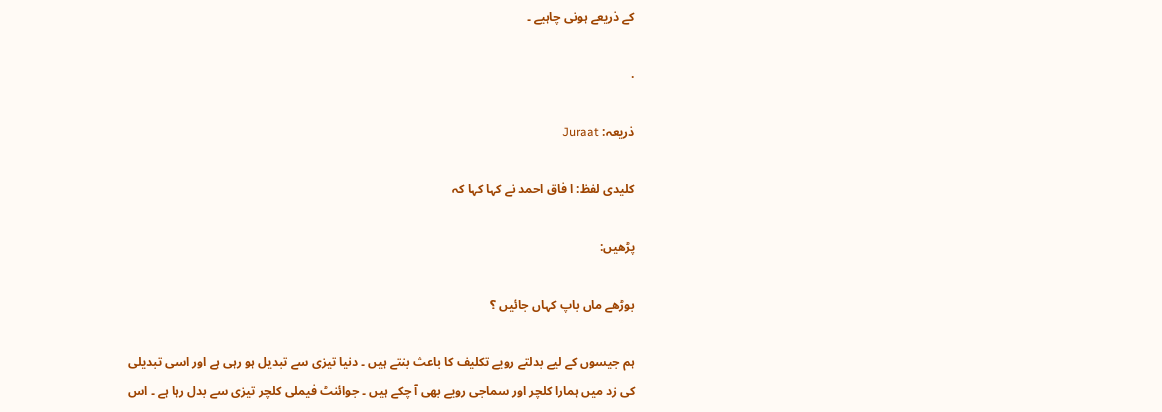کے ذریعے ہونی چاہیے ۔

.

ذریعہ: Juraat

کلیدی لفظ: ا فاق احمد نے کہا کہا کہ

پڑھیں:

بوڑھے ماں باپ کہاں جائیں ؟

ہم جیسوں کے لیے بدلتے رویے تکلیف کا باعث بنتے ہیں ۔ دنیا تیزی سے تبدیل ہو رہی ہے اور اسی تبدیلی کی زد میں ہمارا کلچر اور سماجی رویے بھی آ چکے ہیں ۔ جوائنٹ فیملی کلچر تیزی سے بدل رہا ہے ۔ اس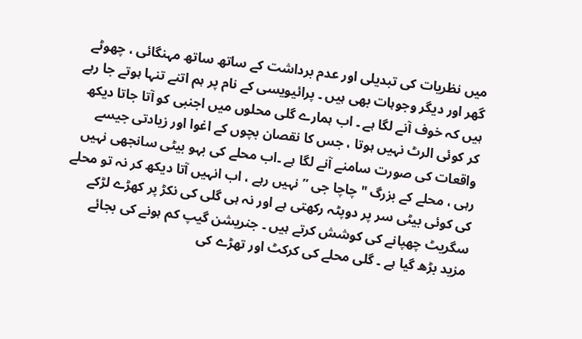میں نظریات کی تبدیلی اور عدم برداشت کے ساتھ ساتھ مہنگائی ، چھوٹے گھر اور دیگر وجوہات بھی ہیں ۔ پرائیویسی کے نام پر ہم اتنے تنہا ہوتے جا رہے ہیں کہ خوف آنے لگا ہے ۔ اب ہمارے گلی محلوں میں اجنبی کو آتا جاتا دیکھ کر کوئی الرٹ نہیں ہوتا ، جس کا نقصان بچوں کے اغوا اور زیادتی جیسے واقعات کی صورت سامنے آنے لگا ہے ۔اب محلے کی بہو بیٹی سانجھی نہیں رہی ، محلے کے بزرگ "چاچا جی ” نہیں رہے ، اب انہیں آتا دیکھ کر نہ تو محلے کی کوئی بیٹی سر پر دوپٹہ رکھتی ہے اور نہ ہی گلی کی نکڑ پر کھڑے لڑکے سگریٹ چھپانے کی کوشش کرتے ہیں ۔ جنریشن گیپ کم ہونے کی بجائے مزید بڑھ گیا ہے ۔ گلی محلے کی کرکٹ اور تھڑے کی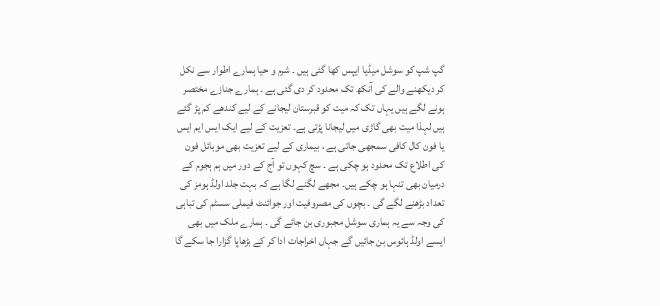گپ شپ کو سوشل میڈیا ایپس کھا گئی ہیں ۔ شرم و حیا ہمارے اطوار سے نکل کر دیکھنے والے کی آنکھ تک محدود کر دی گئی ہے ۔ ہمارے جنازے مختصر ہونے لگے ہیں یہاں تک کہ میت کو قبرستان لیجانے کے لیے کندھے کم پڑ گئے ہیں لہذا میت بھی گاڑی میں لیجانا پڑتی ہے۔ تعزیت کے لیے ایک ایس ایم ایس یا فون کال کافی سمجھی جاتی ہے ، بیماری کے لیے تعزیت بھی موبائل فون کی اطلاع تک محدود ہو چکی ہے ۔ سچ کہوں تو آج کے دور میں ہم ہجوم کے درمیان بھی تنہا ہو چکے ہیں۔ مجھے لگنے لگا ہے کہ بہت جلد اولڈ ہومز کی تعداد بڑھنے لگے گی ۔ بچوں کی مصروفیت اور جوائنٹ فیملی سسٹم کی تباہی کی وجہ سے یہ ہماری سوشل مجبوری بن جائے گی ۔ ہمارے ملک میں بھی ایسے اولڈ ہائوس بن جائیں گے جہاں اخراجات ادا کر کے بڑھاپا گزارا جا سکے گا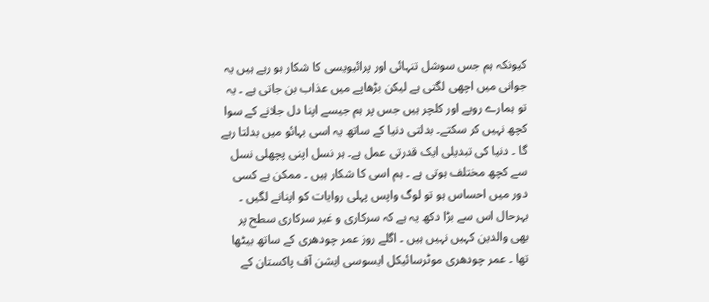کیونکہ ہم جس سوشل تنہائی اور پرائیویسی کا شکار ہو رہے ہیں یہ جوانی میں اچھی لگتی ہے لیکن بڑھاپے میں عذاب بن جاتی ہے ۔ یہ تو ہمارے رویے اور کلچر ہیں جس پر ہم جیسے اپنا دل جلانے کے سوا کچھ نہیں کر سکتے۔ بدلتی دنیا کے ساتھ یہ اسی بہائو میں بدلتا رہے گا ۔ دنیا کی تبدیلی ایک قدرتی عمل ہے۔ ہر نسل اپنی پچھلی نسل سے کچھ مختلف ہوتی ہے ۔ ہم اسی کا شکار ہیں ۔ ممکن ہے کسی دور میں احساس ہو تو لوگ واپس پہلی روایات کو اپنانے لگیں ۔ بہرحال اس سے بڑا دکھ یہ ہے کہ سرکاری و غیر سرکاری سطح پر بھی والدین کہیں نہیں ہیں ۔ اگلے روز عمر چودھری کے ساتھ بیٹھا تھا ۔ عمر چودھری موٹرسائیکل ایسوسی ایشن آف پاکستان کے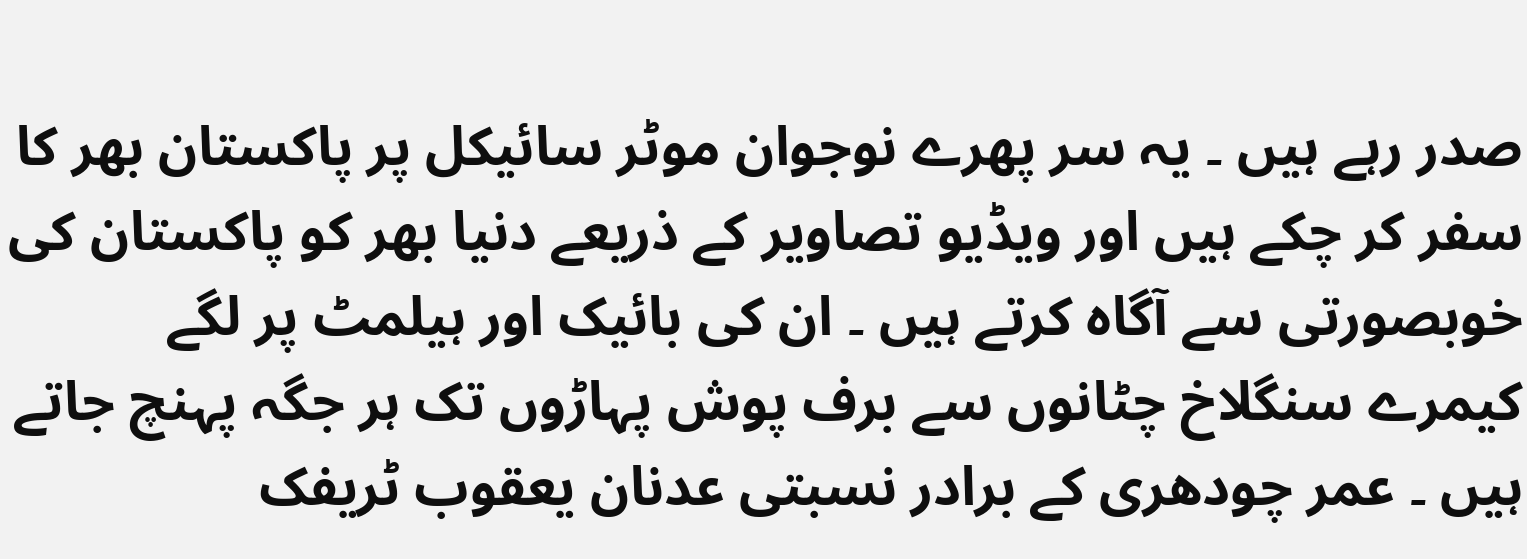صدر رہے ہیں ۔ یہ سر پھرے نوجوان موٹر سائیکل پر پاکستان بھر کا سفر کر چکے ہیں اور ویڈیو تصاویر کے ذریعے دنیا بھر کو پاکستان کی خوبصورتی سے آگاہ کرتے ہیں ۔ ان کی بائیک اور ہیلمٹ پر لگے کیمرے سنگلاخ چٹانوں سے برف پوش پہاڑوں تک ہر جگہ پہنچ جاتے ہیں ۔ عمر چودھری کے برادر نسبتی عدنان یعقوب ٹریفک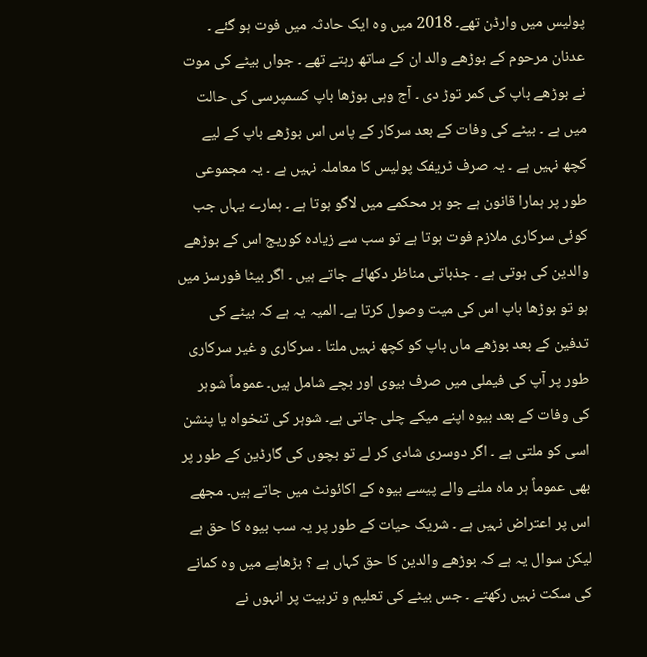پولیس میں وارڈن تھے۔ 2018 میں وہ ایک حادثہ میں فوت ہو گئے ۔ عدنان مرحوم کے بوڑھے والد ان کے ساتھ رہتے تھے ۔ جواں بیٹے کی موت نے بوڑھے باپ کی کمر توڑ دی ۔ آج وہی بوڑھا باپ کسمپرسی کی حالت میں ہے ۔ بیٹے کی وفات کے بعد سرکار کے پاس اس بوڑھے باپ کے لیے کچھ نہیں ہے ۔ یہ صرف ٹریفک پولیس کا معاملہ نہیں ہے ۔ یہ مجموعی طور پر ہمارا قانون ہے جو ہر محکمے میں لاگو ہوتا ہے ۔ ہمارے یہاں جب کوئی سرکاری ملازم فوت ہوتا ہے تو سب سے زیادہ کوریج اس کے بوڑھے والدین کی ہوتی ہے ۔ جذباتی مناظر دکھائے جاتے ہیں ۔ اگر بیٹا فورسز میں ہو تو بوڑھا باپ اس کی میت وصول کرتا ہے۔ المیہ یہ ہے کہ بیٹے کی تدفین کے بعد بوڑھے ماں باپ کو کچھ نہیں ملتا ۔ سرکاری و غیر سرکاری طور پر آپ کی فیملی میں صرف بیوی اور بچے شامل ہیں۔ عموماً شوہر کی وفات کے بعد بیوہ اپنے میکے چلی جاتی ہے۔ شوہر کی تنخواہ یا پنشن اسی کو ملتی ہے ۔ اگر دوسری شادی کر لے تو بچوں کی گارڈین کے طور پر بھی عموماً ہر ماہ ملنے والے پیسے بیوہ کے اکائونٹ میں جاتے ہیں۔ مجھے اس پر اعتراض نہیں ہے ۔ شریک حیات کے طور پر یہ سب بیوہ کا حق ہے لیکن سوال یہ ہے کہ بوڑھے والدین کا حق کہاں ہے ؟ بڑھاپے میں وہ کمانے کی سکت نہیں رکھتے ۔ جس بیٹے کی تعلیم و تربیت پر انہوں نے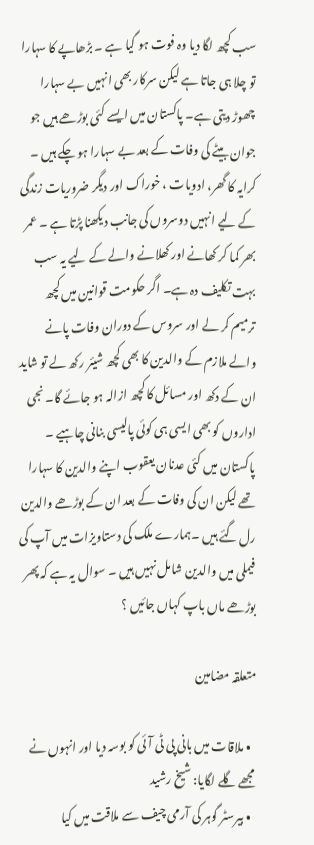سب کچھ لگا دیا وہ فوت ہو گیا ہے ۔ بڑھاپے کا سہارا تو چلا ہی جاتا ہے لیکن سرکار بھی انہیں بے سہارا چھوڑ دیتی ہے۔ پاکستان میں ایسے کئی بوڑھے ہیں جو جوان بیٹے کی وفات کے بعد بے سہارا ہو چکے ہیں ۔ کرایہ کا گھر، ادویات ، خوراک اور دیگر ضروریات زندگی کے لیے انہیں دوسروں کی جانب دیکھنا پڑتا ہے ۔ عمر بھر کما کر کھانے اور کھلانے والے کے لیے یہ سب بہت تکلیف دہ ہے۔ اگر حکومت قوانین میں کچھ ترمیم کر لے اور سروس کے دوران وفات پانے والے ملازم کے والدین کا بھی کچھ شیئر رکھ لے تو شاید ان کے دکھ اور مسائل کا کچھ ازالہ ہو جائے گا۔ نجی اداروں کو بھی ایسی ہی کوئی پالیسی بنانی چاہیے ۔ پاکستان میں کئی عدنان یعقوب اپنے والدین کا سہارا تھے لیکن ان کی وفات کے بعد ان کے بوڑھے والدین رل گئے ہیں ۔ہمارے ملک کی دستاویزات میں آپ کی فیملی میں والدین شامل نہیں ہیں ۔ سوال یہ ہے کہ پھر بوڑھے ماں باپ کہاں جائیں ؟

متعلقہ مضامین

  • ملاقات میں بانی پی ٹی آئی کو بوسہ دیا اور انہوں نے مجھے گلے لگایا: شیخ رشید
  • بیرسٹر گوہر کی آرمی چیف سے ملاقت میں کیا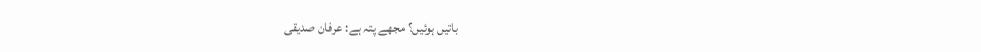باتیں ہوئیں؟ مجھے پتہ ہے: عرفان صدیقی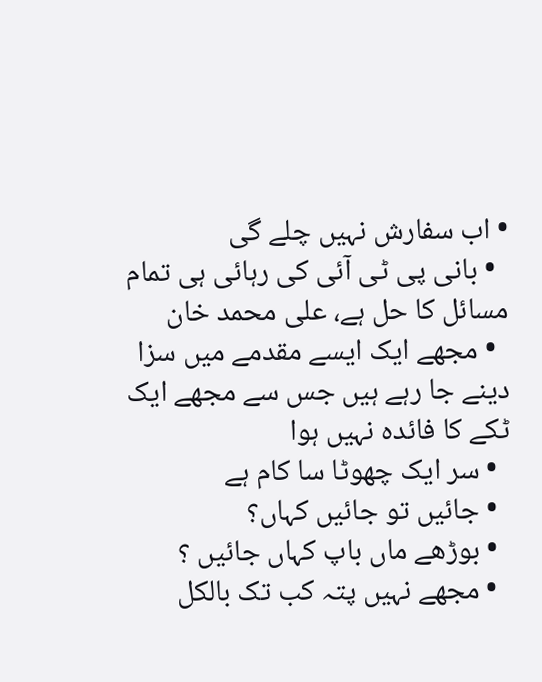• اب سفارش نہیں چلے گی
  • بانی پی ٹی آئی کی رہائی ہی تمام مسائل کا حل ہے، علی محمد خان
  • مجھے ایک ایسے مقدمے میں سزا دینے جا رہے ہیں جس سے مجھے ایک ٹکے کا فائدہ نہیں ہوا
  • سر ایک چھوٹا سا کام ہے
  • جائیں تو جائیں کہاں؟
  • بوڑھے ماں باپ کہاں جائیں ؟
  • مجھے نہیں پتہ کب تک بالکل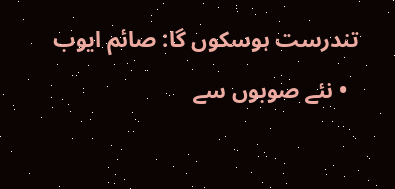تندرست ہوسکوں گا: صائم ایوب
  • نئے صوبوں سے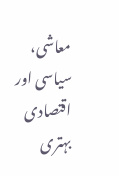معاشی، سیاسی اور اقتصادی بہتری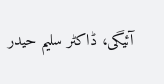آئیگی، ڈاکٹر سلیم حیدر